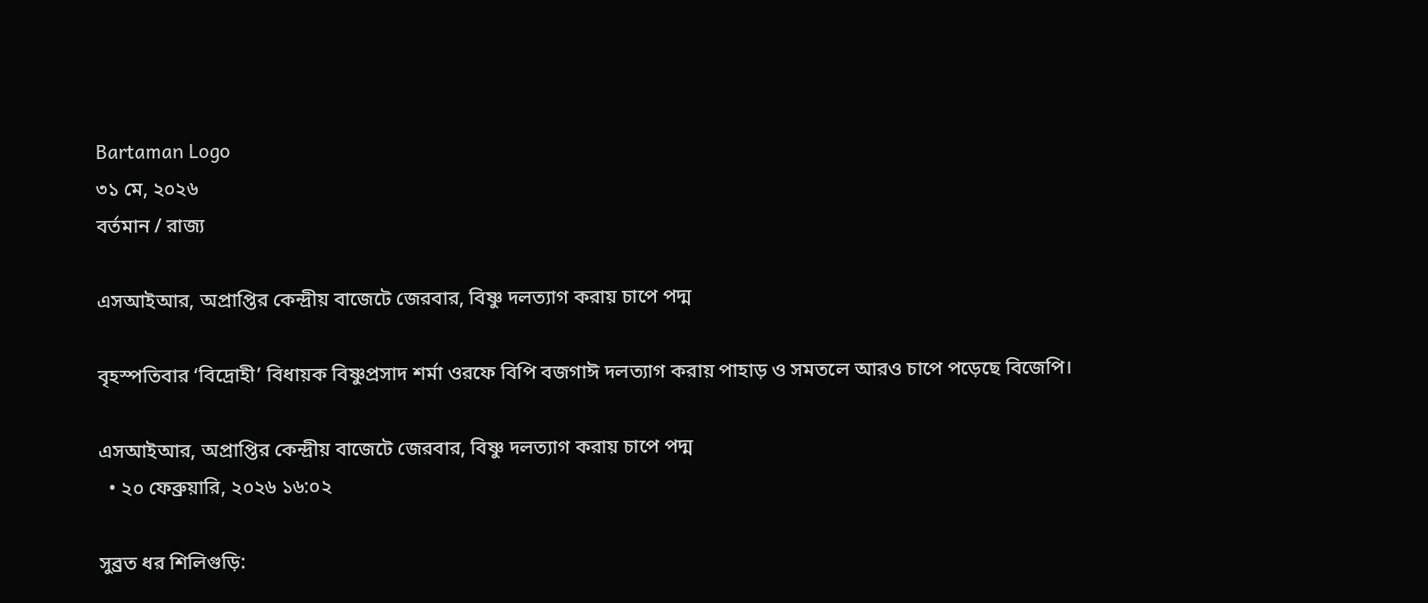Bartaman Logo
৩১ মে, ২০২৬
বর্তমান / রাজ্য

এসআইআর, অপ্রাপ্তির কেন্দ্রীয় বাজেটে জেরবার, বিষ্ণু দলত্যাগ করায় চাপে পদ্ম

বৃহস্পতিবার ‘বিদ্রোহী’ বিধায়ক বিষ্ণুপ্রসাদ শর্মা ওরফে বিপি বজগাঈ দলত্যাগ করায় পাহাড় ও সমতলে আরও চাপে পড়েছে বিজেপি।

এসআইআর, অপ্রাপ্তির কেন্দ্রীয় বাজেটে জেরবার, বিষ্ণু দলত্যাগ করায় চাপে পদ্ম
  • ২০ ফেব্রুয়ারি, ২০২৬ ১৬:০২

সুব্রত ধর শিলিগুড়ি: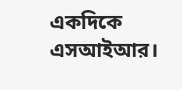একদিকে এসআইআর।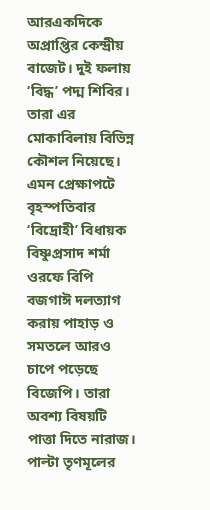আরএকদিকে অপ্রাপ্তির কেন্দ্রীয় বাজেট। দুই ফলায় ‘বিদ্ধ’ পদ্ম শিবির। তারা এর মোকাবিলায় বিভিন্ন কৌশল নিয়েছে। এমন প্রেক্ষাপটে বৃহস্পতিবার ‘বিদ্রোহী’ বিধায়ক বিষ্ণুপ্রসাদ শর্মা ওরফে বিপি বজগাঈ দলত্যাগ করায় পাহাড় ও সমতলে আরও চাপে পড়েছে বিজেপি। তারা অবশ্য বিষয়টি পাত্তা দিতে নারাজ। পাল্টা তৃণমূলের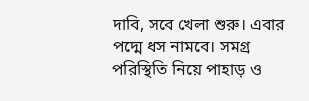দাবি, সবে খেলা শুরু। এবার পদ্মে ধস নামবে। সমগ্র পরিস্থিতি নিয়ে পাহাড় ও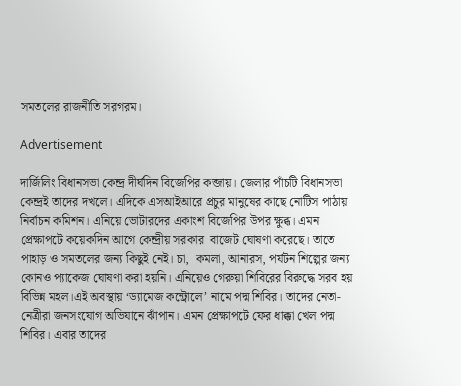সমতলের রাজনীতি সরগরম।

Advertisement

দার্জিলিং বিধানসভা কেন্দ্র দীর্ঘদিন বিজেপির কব্জায়। জেলার পাঁচটি বিধানসভা কেন্দ্রই তাদের দখলে। এদিকে এসআইআরে প্রচুর মানুষের কাছে নোটিস পাঠায় নির্বাচন কমিশন। এনিয়ে ভোটারদের একাংশ বিজেপির উপর ক্ষুব্ধ। এমন প্রেক্ষাপটে কয়েকদিন আগে কেন্দ্রীয় সরকার  বাজেট ঘোষণা করেছে। তাতে পাহাড় ও সমতলের জন্য কিছুই নেই। চা,  কমলা, আনারস, পর্যটন শিল্পের জন্য কোনও প্যাকেজ ঘোষণা করা হয়নি। এনিয়েও গেরুয়া শিবিরের বিরুদ্ধে সরব হয় বিভিন্ন মহল।এই অবস্থায় ‘ড্যামেজ কন্ট্রোলে’ নামে পদ্ম শিবির। তাদের নেতা-নেত্রীরা জনসংযোগ অভিযানে ঝাঁপান। এমন প্রেক্ষাপটে ফের ধাক্কা খেল পদ্ম শিবির। এবার তাদের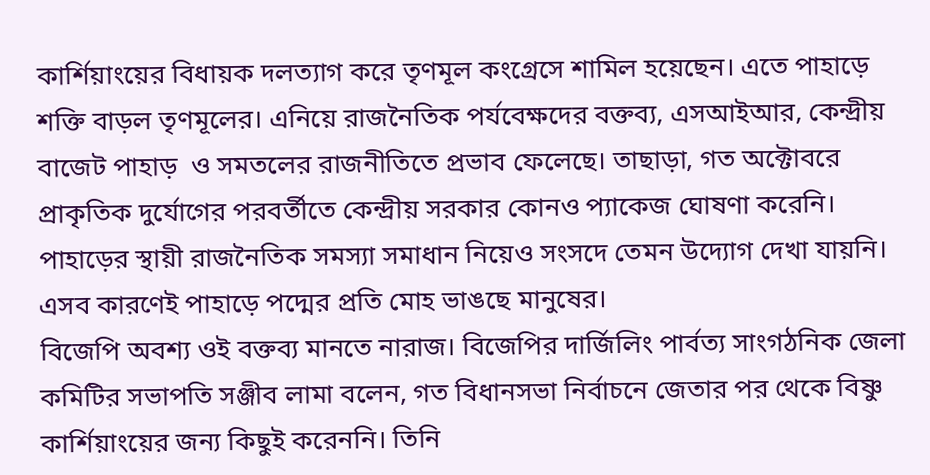কার্শিয়াংয়ের বিধায়ক দলত্যাগ করে তৃণমূল কংগ্রেসে শামিল হয়েছেন। এতে পাহাড়ে শক্তি বাড়ল তৃণমূলের। এনিয়ে রাজনৈতিক পর্যবেক্ষদের বক্তব্য, এসআইআর, কেন্দ্রীয় বাজেট পাহাড়  ও সমতলের রাজনীতিতে প্রভাব ফেলেছে। তাছাড়া, গত অক্টোবরে প্রাকৃতিক দুর্যোগের পরবর্তীতে কেন্দ্রীয় সরকার কোনও প্যাকেজ ঘোষণা করেনি। পাহাড়ের স্থায়ী রাজনৈতিক সমস্যা সমাধান নিয়েও সংসদে তেমন উদ্যোগ দেখা যায়নি। এসব কারণেই পাহাড়ে পদ্মের প্রতি মোহ ভাঙছে মানুষের।
বিজেপি অবশ্য ওই বক্তব্য মানতে নারাজ। বিজেপির দার্জিলিং পার্বত্য সাংগঠনিক জেলা কমিটির সভাপতি সঞ্জীব লামা বলেন, গত বিধানসভা নির্বাচনে জেতার পর থেকে বিষ্ণু কার্শিয়াংয়ের জন্য কিছুই করেননি। তিনি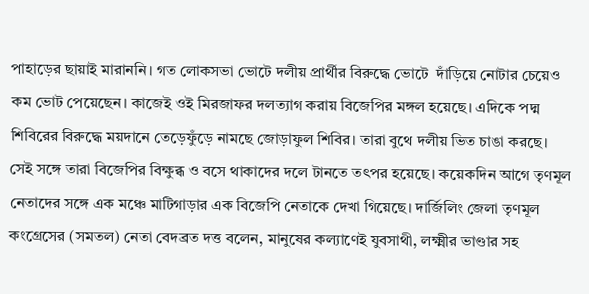পাহাড়ের ছায়াই মারাননি। গত লোকসভা ভোটে দলীয় প্রার্থীর বিরুদ্ধে ভোটে  দাঁড়িয়ে নোটার চেয়েও কম ভোট পেয়েছেন। কাজেই ওই মিরজাফর দলত্যাগ করায় বিজেপির মঙ্গল হয়েছে। এদিকে পদ্ম শিবিরের বিরুদ্ধে ময়দানে তেড়েফুঁড়ে নামছে জোড়াফুল শিবির। তারা বুথে দলীয় ভিত চাঙা করছে। সেই সঙ্গে তারা বিজেপির বিক্ষুব্ধ ও বসে থাকাদের দলে টানতে তৎপর হয়েছে। কয়েকদিন আগে তৃণমূল নেতাদের সঙ্গে এক মঞ্চে মাটিগাড়ার এক বিজেপি নেতাকে দেখা গিয়েছে। দার্জিলিং জেলা তৃণমূল কংগ্রেসের (সমতল) নেতা বেদব্রত দত্ত বলেন, মানুষের কল্যাণেই যুবসাথী, লক্ষ্মীর ভাণ্ডার সহ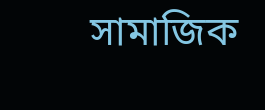সামাজিক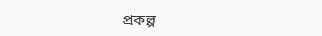প্রকল্প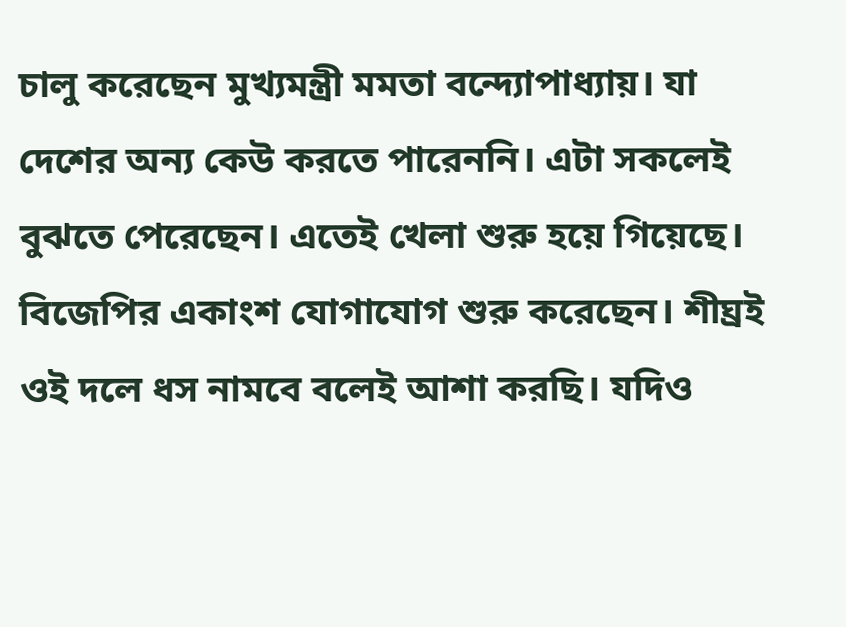চালু করেছেন মুখ্যমন্ত্রী মমতা বন্দ্যোপাধ্যায়। যা দেশের অন্য কেউ করতে পারেননি। এটা সকলেই বুঝতে পেরেছেন। এতেই খেলা শুরু হয়ে গিয়েছে। বিজেপির একাংশ যোগাযোগ শুরু করেছেন। শীঘ্রই ওই দলে ধস নামবে বলেই আশা করছি। যদিও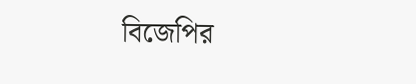বিজেপির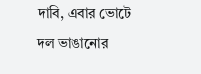দাবি, এবার ভোটে দল ভাঙানোর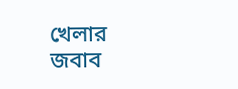খেলার জবাব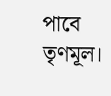পাবে তৃণমূল।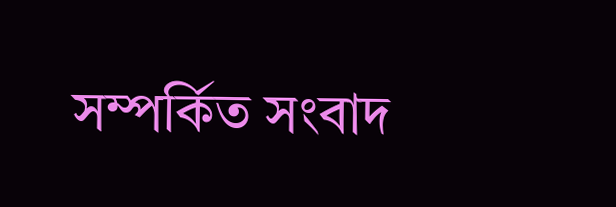সম্পর্কিত সংবাদ